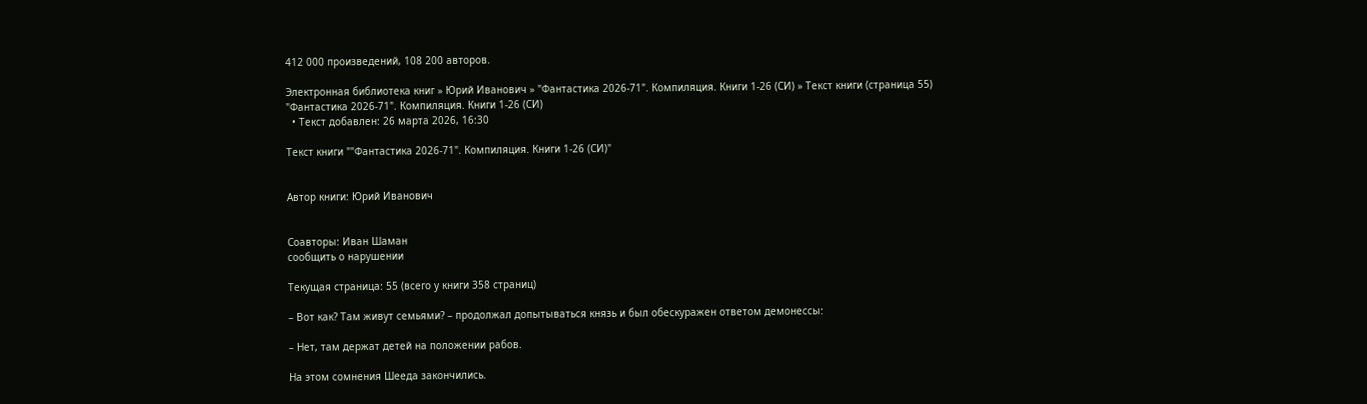412 000 произведений, 108 200 авторов.

Электронная библиотека книг » Юрий Иванович » "Фантастика 2026-71". Компиляция. Книги 1-26 (СИ) » Текст книги (страница 55)
"Фантастика 2026-71". Компиляция. Книги 1-26 (СИ)
  • Текст добавлен: 26 марта 2026, 16:30

Текст книги ""Фантастика 2026-71". Компиляция. Книги 1-26 (СИ)"


Автор книги: Юрий Иванович


Соавторы: Иван Шаман
сообщить о нарушении

Текущая страница: 55 (всего у книги 358 страниц)

– Вот как? Там живут семьями? – продолжал допытываться князь и был обескуражен ответом демонессы:

– Нет, там держат детей на положении рабов.

На этом сомнения Шееда закончились.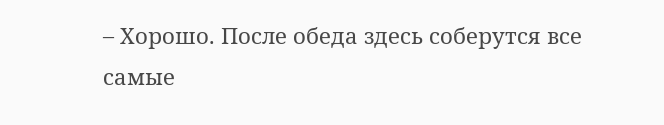– Хорошо. После обеда здесь соберутся все самые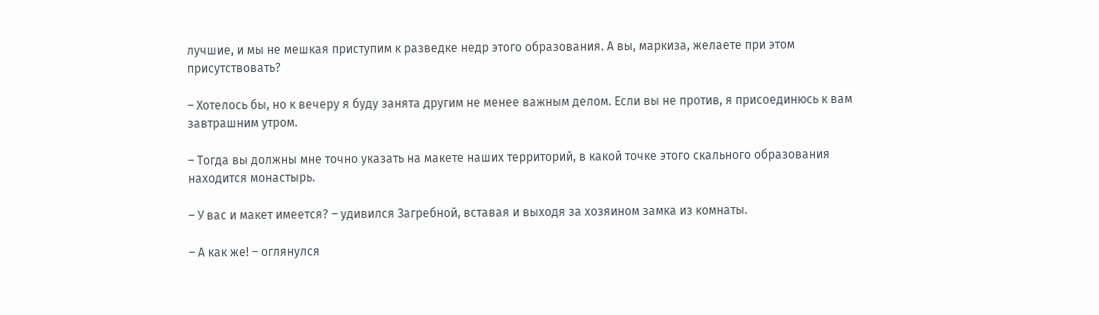лучшие, и мы не мешкая приступим к разведке недр этого образования. А вы, маркиза, желаете при этом присутствовать?

– Хотелось бы, но к вечеру я буду занята другим не менее важным делом. Если вы не против, я присоединюсь к вам завтрашним утром.

– Тогда вы должны мне точно указать на макете наших территорий, в какой точке этого скального образования находится монастырь.

– У вас и макет имеется? – удивился Загребной, вставая и выходя за хозяином замка из комнаты.

– А как же! – оглянулся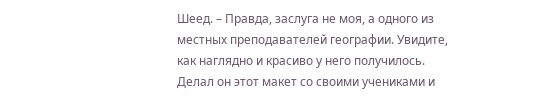Шеед. – Правда, заслуга не моя, а одного из местных преподавателей географии. Увидите, как наглядно и красиво у него получилось. Делал он этот макет со своими учениками и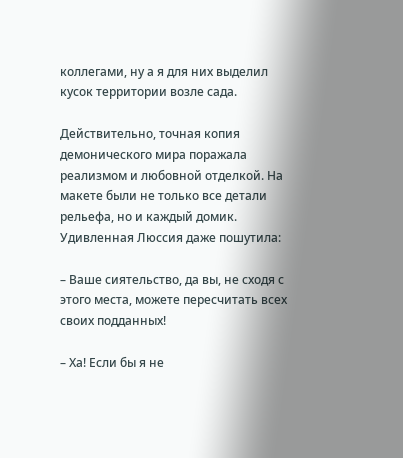коллегами, ну а я для них выделил кусок территории возле сада.

Действительно, точная копия демонического мира поражала реализмом и любовной отделкой. На макете были не только все детали рельефа, но и каждый домик. Удивленная Люссия даже пошутила:

– Ваше сиятельство, да вы, не сходя с этого места, можете пересчитать всех своих подданных!

– Ха! Если бы я не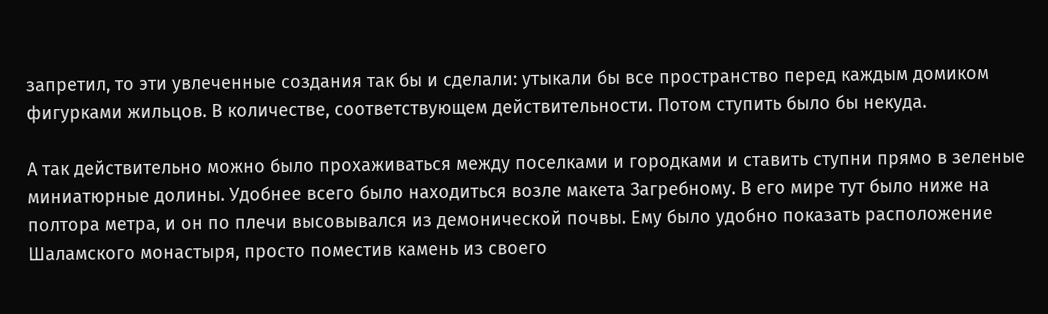запретил, то эти увлеченные создания так бы и сделали: утыкали бы все пространство перед каждым домиком фигурками жильцов. В количестве, соответствующем действительности. Потом ступить было бы некуда.

А так действительно можно было прохаживаться между поселками и городками и ставить ступни прямо в зеленые миниатюрные долины. Удобнее всего было находиться возле макета Загребному. В его мире тут было ниже на полтора метра, и он по плечи высовывался из демонической почвы. Ему было удобно показать расположение Шаламского монастыря, просто поместив камень из своего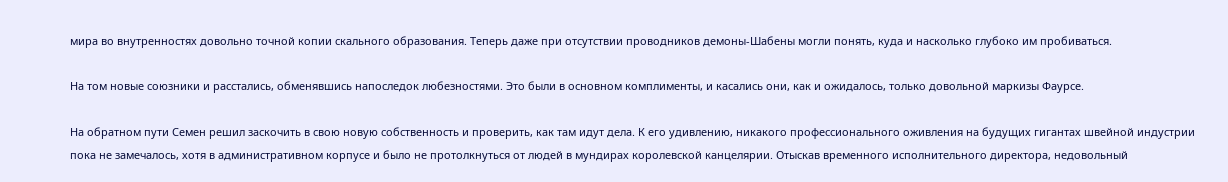мира во внутренностях довольно точной копии скального образования. Теперь даже при отсутствии проводников демоны-Шабены могли понять, куда и насколько глубоко им пробиваться.

На том новые союзники и расстались, обменявшись напоследок любезностями. Это были в основном комплименты, и касались они, как и ожидалось, только довольной маркизы Фаурсе.

На обратном пути Семен решил заскочить в свою новую собственность и проверить, как там идут дела. К его удивлению, никакого профессионального оживления на будущих гигантах швейной индустрии пока не замечалось, хотя в административном корпусе и было не протолкнуться от людей в мундирах королевской канцелярии. Отыскав временного исполнительного директора, недовольный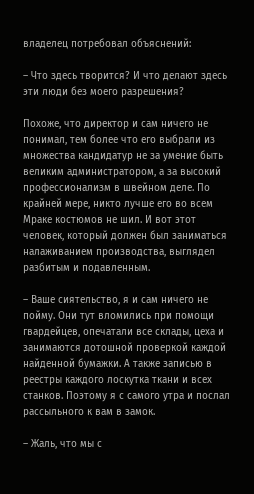владелец потребовал объяснений:

– Что здесь творится? И что делают здесь эти люди без моего разрешения?

Похоже, что директор и сам ничего не понимал, тем более что его выбрали из множества кандидатур не за умение быть великим администратором, а за высокий профессионализм в швейном деле. По крайней мере, никто лучше его во всем Мраке костюмов не шил. И вот этот человек, который должен был заниматься налаживанием производства, выглядел разбитым и подавленным.

– Ваше сиятельство, я и сам ничего не пойму. Они тут вломились при помощи гвардейцев, опечатали все склады, цеха и занимаются дотошной проверкой каждой найденной бумажки. А также записью в реестры каждого лоскутка ткани и всех станков. Поэтому я с самого утра и послал рассыльного к вам в замок.

– Жаль, что мы с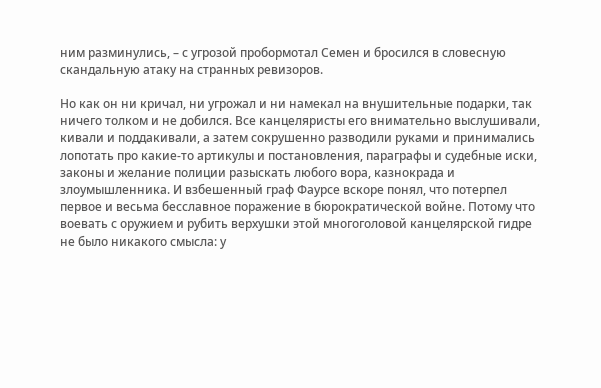ним разминулись, – с угрозой пробормотал Семен и бросился в словесную скандальную атаку на странных ревизоров.

Но как он ни кричал, ни угрожал и ни намекал на внушительные подарки, так ничего толком и не добился. Все канцеляристы его внимательно выслушивали, кивали и поддакивали, а затем сокрушенно разводили руками и принимались лопотать про какие-то артикулы и постановления, параграфы и судебные иски, законы и желание полиции разыскать любого вора, казнокрада и злоумышленника. И взбешенный граф Фаурсе вскоре понял, что потерпел первое и весьма бесславное поражение в бюрократической войне. Потому что воевать с оружием и рубить верхушки этой многоголовой канцелярской гидре не было никакого смысла: у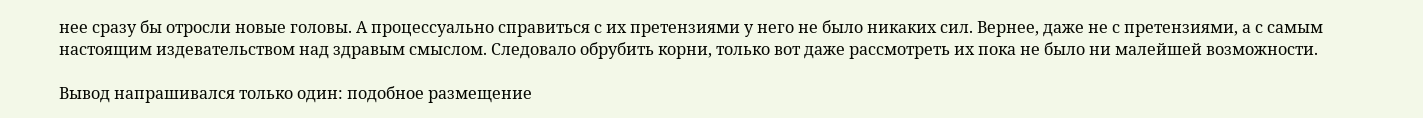нее сразу бы отросли новые головы. А процессуально справиться с их претензиями у него не было никаких сил. Вернее, даже не с претензиями, а с самым настоящим издевательством над здравым смыслом. Следовало обрубить корни, только вот даже рассмотреть их пока не было ни малейшей возможности.

Вывод напрашивался только один: подобное размещение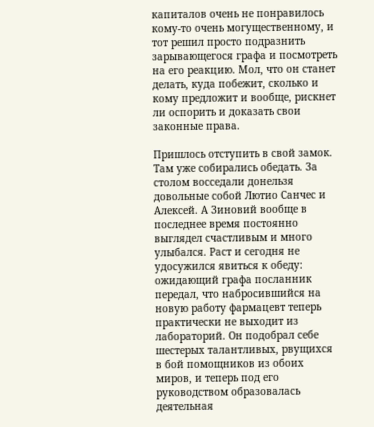капиталов очень не понравилось кому-то очень могущественному, и тот решил просто подразнить зарывающегося графа и посмотреть на его реакцию. Мол, что он станет делать, куда побежит, сколько и кому предложит и вообще, рискнет ли оспорить и доказать свои законные права.

Пришлось отступить в свой замок. Там уже собирались обедать. За столом восседали донельзя довольные собой Лютио Санчес и Алексей. А Зиновий вообще в последнее время постоянно выглядел счастливым и много улыбался. Раст и сегодня не удосужился явиться к обеду: ожидающий графа посланник передал, что набросившийся на новую работу фармацевт теперь практически не выходит из лабораторий. Он подобрал себе шестерых талантливых, рвущихся в бой помощников из обоих миров, и теперь под его руководством образовалась деятельная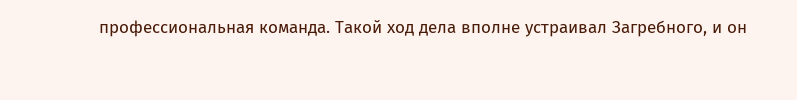профессиональная команда. Такой ход дела вполне устраивал Загребного, и он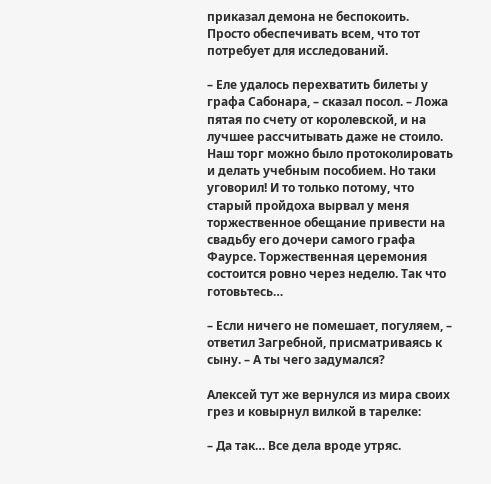приказал демона не беспокоить. Просто обеспечивать всем, что тот потребует для исследований.

– Еле удалось перехватить билеты у графа Сабонара, – сказал посол. – Ложа пятая по счету от королевской, и на лучшее рассчитывать даже не стоило. Наш торг можно было протоколировать и делать учебным пособием. Но таки уговорил! И то только потому, что старый пройдоха вырвал у меня торжественное обещание привести на свадьбу его дочери самого графа Фаурсе. Торжественная церемония состоится ровно через неделю. Так что готовьтесь…

– Если ничего не помешает, погуляем, – ответил Загребной, присматриваясь к сыну. – А ты чего задумался?

Алексей тут же вернулся из мира своих грез и ковырнул вилкой в тарелке:

– Да так… Все дела вроде утряс.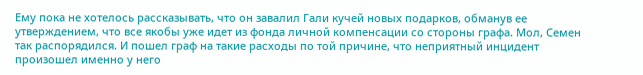Ему пока не хотелось рассказывать, что он завалил Гали кучей новых подарков, обманув ее утверждением, что все якобы уже идет из фонда личной компенсации со стороны графа. Мол, Семен так распорядился. И пошел граф на такие расходы по той причине, что неприятный инцидент произошел именно у него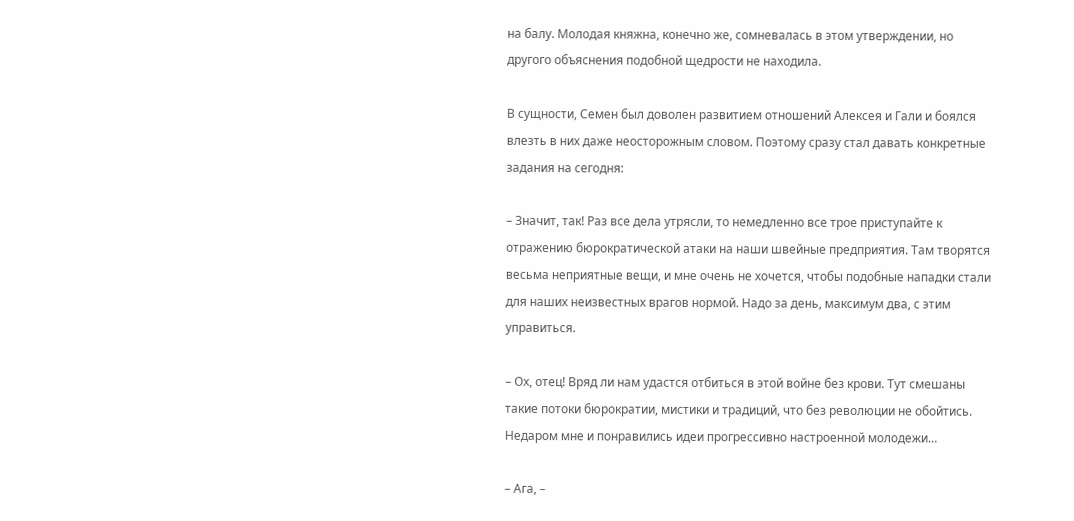на балу. Молодая княжна, конечно же, сомневалась в этом утверждении, но другого объяснения подобной щедрости не находила.

В сущности, Семен был доволен развитием отношений Алексея и Гали и боялся влезть в них даже неосторожным словом. Поэтому сразу стал давать конкретные задания на сегодня:

– Значит, так! Раз все дела утрясли, то немедленно все трое приступайте к отражению бюрократической атаки на наши швейные предприятия. Там творятся весьма неприятные вещи, и мне очень не хочется, чтобы подобные нападки стали для наших неизвестных врагов нормой. Надо за день, максимум два, с этим управиться.

– Ох, отец! Вряд ли нам удастся отбиться в этой войне без крови. Тут смешаны такие потоки бюрократии, мистики и традиций, что без революции не обойтись. Недаром мне и понравились идеи прогрессивно настроенной молодежи…

– Ага, –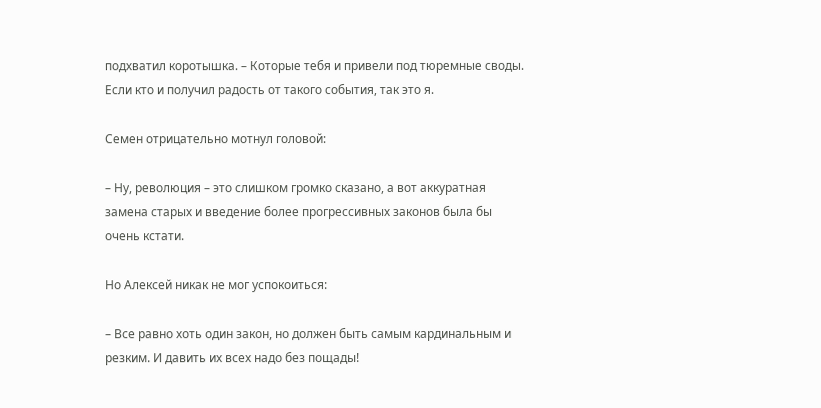подхватил коротышка. – Которые тебя и привели под тюремные своды. Если кто и получил радость от такого события, так это я.

Семен отрицательно мотнул головой:

– Ну, революция – это слишком громко сказано, а вот аккуратная замена старых и введение более прогрессивных законов была бы очень кстати.

Но Алексей никак не мог успокоиться:

– Все равно хоть один закон, но должен быть самым кардинальным и резким. И давить их всех надо без пощады!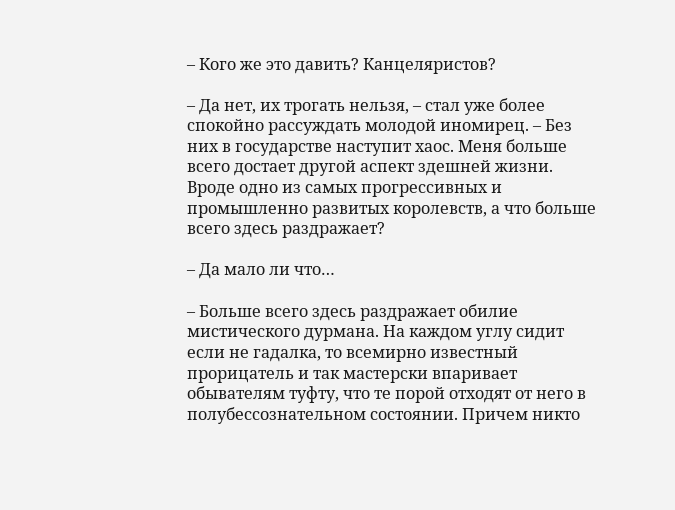– Кого же это давить? Канцеляристов?

– Да нет, их трогать нельзя, – стал уже более спокойно рассуждать молодой иномирец. – Без них в государстве наступит хаос. Меня больше всего достает другой аспект здешней жизни. Вроде одно из самых прогрессивных и промышленно развитых королевств, а что больше всего здесь раздражает?

– Да мало ли что…

– Больше всего здесь раздражает обилие мистического дурмана. На каждом углу сидит если не гадалка, то всемирно известный прорицатель и так мастерски впаривает обывателям туфту, что те порой отходят от него в полубессознательном состоянии. Причем никто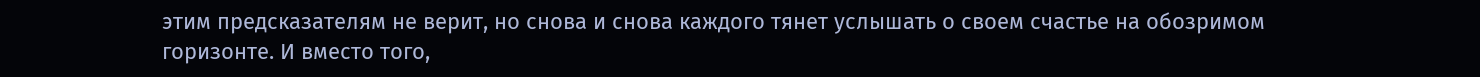этим предсказателям не верит, но снова и снова каждого тянет услышать о своем счастье на обозримом горизонте. И вместо того,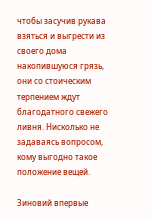чтобы засучив рукава взяться и выгрести из своего дома накопившуюся грязь, они со стоическим терпением ждут благодатного свежего ливня. Нисколько не задаваясь вопросом, кому выгодно такое положение вещей.

Зиновий впервые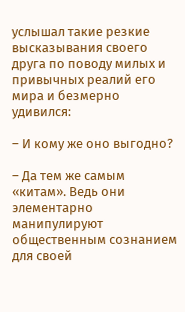услышал такие резкие высказывания своего друга по поводу милых и привычных реалий его мира и безмерно удивился:

– И кому же оно выгодно?

– Да тем же самым «китам». Ведь они элементарно манипулируют общественным сознанием для своей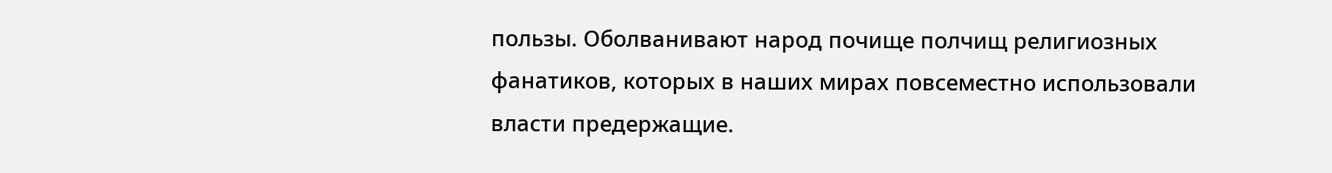пользы. Оболванивают народ почище полчищ религиозных фанатиков, которых в наших мирах повсеместно использовали власти предержащие.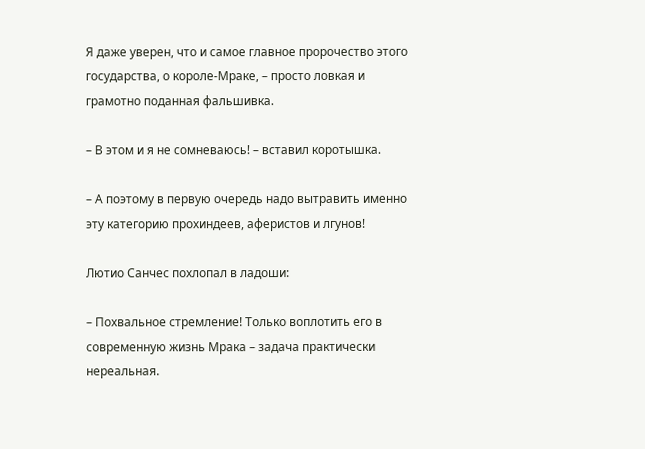Я даже уверен, что и самое главное пророчество этого государства, о короле-Мраке, – просто ловкая и грамотно поданная фальшивка.

– В этом и я не сомневаюсь! – вставил коротышка.

– А поэтому в первую очередь надо вытравить именно эту категорию прохиндеев, аферистов и лгунов!

Лютио Санчес похлопал в ладоши:

– Похвальное стремление! Только воплотить его в современную жизнь Мрака – задача практически нереальная.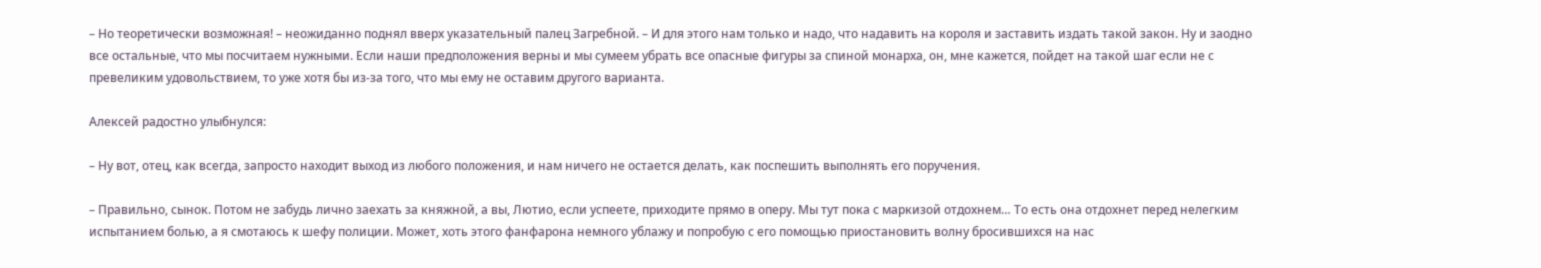– Но теоретически возможная! – неожиданно поднял вверх указательный палец Загребной. – И для этого нам только и надо, что надавить на короля и заставить издать такой закон. Ну и заодно все остальные, что мы посчитаем нужными. Если наши предположения верны и мы сумеем убрать все опасные фигуры за спиной монарха, он, мне кажется, пойдет на такой шаг если не с превеликим удовольствием, то уже хотя бы из-за того, что мы ему не оставим другого варианта.

Алексей радостно улыбнулся:

– Ну вот, отец, как всегда, запросто находит выход из любого положения, и нам ничего не остается делать, как поспешить выполнять его поручения.

– Правильно, сынок. Потом не забудь лично заехать за княжной, а вы, Лютио, если успеете, приходите прямо в оперу. Мы тут пока с маркизой отдохнем… То есть она отдохнет перед нелегким испытанием болью, а я смотаюсь к шефу полиции. Может, хоть этого фанфарона немного ублажу и попробую с его помощью приостановить волну бросившихся на нас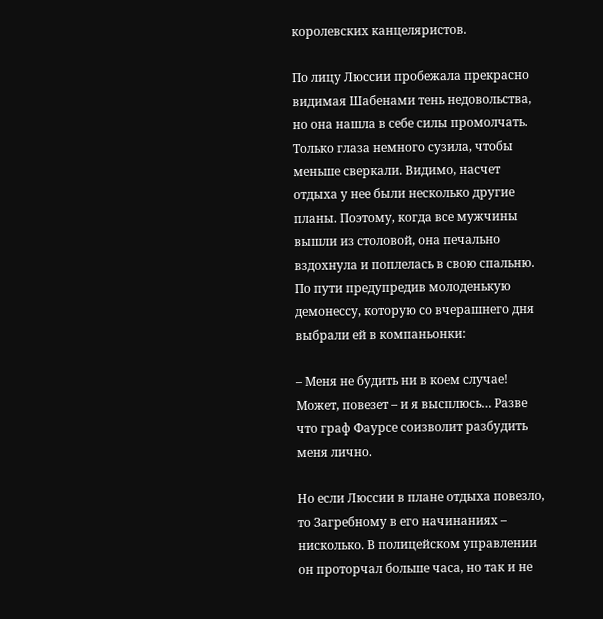королевских канцеляристов.

По лицу Люссии пробежала прекрасно видимая Шабенами тень недовольства, но она нашла в себе силы промолчать. Только глаза немного сузила, чтобы меньше сверкали. Видимо, насчет отдыха у нее были несколько другие планы. Поэтому, когда все мужчины вышли из столовой, она печально вздохнула и поплелась в свою спальню. По пути предупредив молоденькую демонессу, которую со вчерашнего дня выбрали ей в компаньонки:

– Меня не будить ни в коем случае! Может, повезет – и я высплюсь… Разве что граф Фаурсе соизволит разбудить меня лично.

Но если Люссии в плане отдыха повезло, то Загребному в его начинаниях – нисколько. В полицейском управлении он проторчал больше часа, но так и не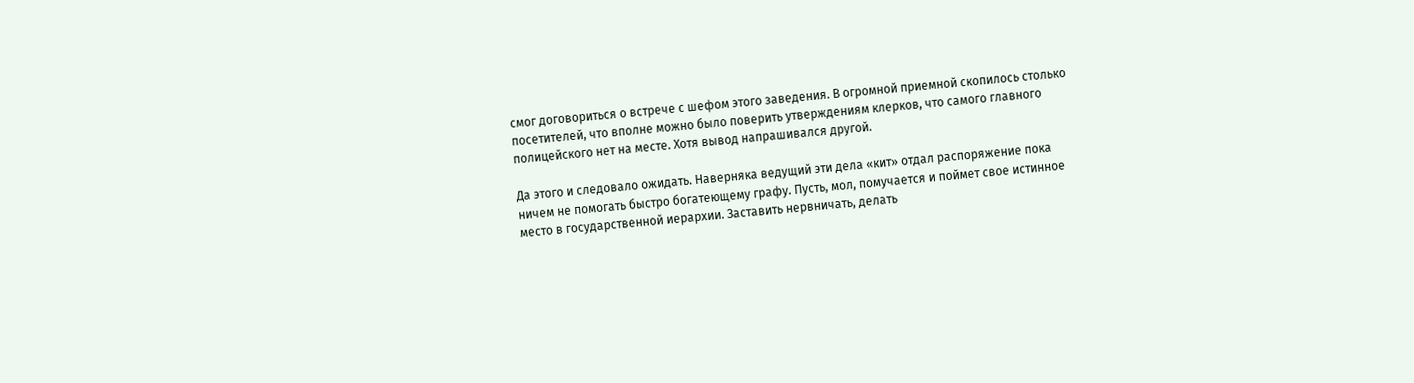смог договориться о встрече с шефом этого заведения. В огромной приемной скопилось столько посетителей, что вполне можно было поверить утверждениям клерков, что самого главного полицейского нет на месте. Хотя вывод напрашивался другой.

Да этого и следовало ожидать. Наверняка ведущий эти дела «кит» отдал распоряжение пока ничем не помогать быстро богатеющему графу. Пусть, мол, помучается и поймет свое истинное место в государственной иерархии. Заставить нервничать, делать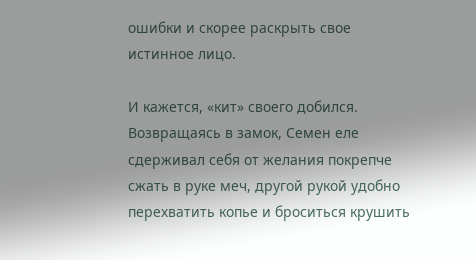ошибки и скорее раскрыть свое истинное лицо.

И кажется, «кит» своего добился. Возвращаясь в замок, Семен еле сдерживал себя от желания покрепче сжать в руке меч, другой рукой удобно перехватить копье и броситься крушить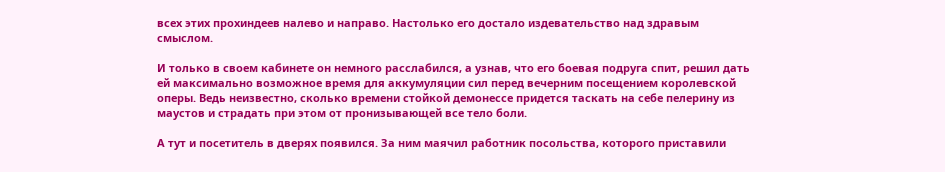всех этих прохиндеев налево и направо. Настолько его достало издевательство над здравым смыслом.

И только в своем кабинете он немного расслабился, а узнав, что его боевая подруга спит, решил дать ей максимально возможное время для аккумуляции сил перед вечерним посещением королевской оперы. Ведь неизвестно, сколько времени стойкой демонессе придется таскать на себе пелерину из маустов и страдать при этом от пронизывающей все тело боли.

А тут и посетитель в дверях появился. За ним маячил работник посольства, которого приставили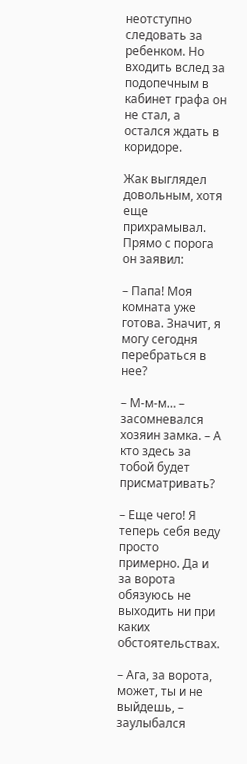неотступно следовать за ребенком. Но входить вслед за подопечным в кабинет графа он не стал, а остался ждать в коридоре.

Жак выглядел довольным, хотя еще прихрамывал. Прямо с порога он заявил:

– Папа! Моя комната уже готова. Значит, я могу сегодня перебраться в нее?

– М-м-м… – засомневался хозяин замка. – А кто здесь за тобой будет присматривать?

– Еще чего! Я теперь себя веду просто примерно. Да и за ворота обязуюсь не выходить ни при каких обстоятельствах.

– Ага, за ворота, может, ты и не выйдешь, – заулыбался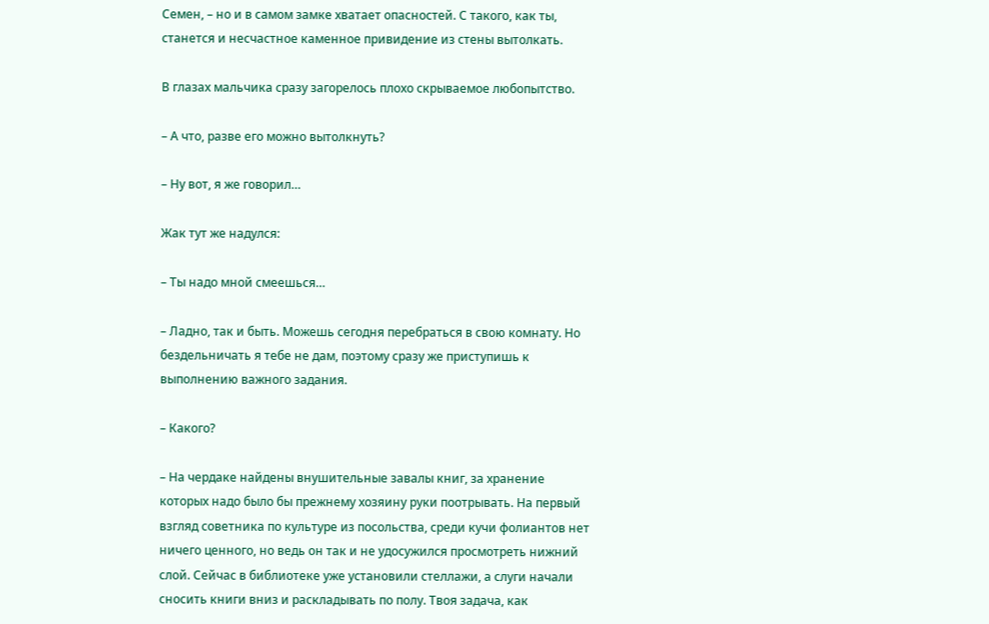Семен, – но и в самом замке хватает опасностей. С такого, как ты, станется и несчастное каменное привидение из стены вытолкать.

В глазах мальчика сразу загорелось плохо скрываемое любопытство.

– А что, разве его можно вытолкнуть?

– Ну вот, я же говорил…

Жак тут же надулся:

– Ты надо мной смеешься…

– Ладно, так и быть. Можешь сегодня перебраться в свою комнату. Но бездельничать я тебе не дам, поэтому сразу же приступишь к выполнению важного задания.

– Какого?

– На чердаке найдены внушительные завалы книг, за хранение которых надо было бы прежнему хозяину руки поотрывать. На первый взгляд советника по культуре из посольства, среди кучи фолиантов нет ничего ценного, но ведь он так и не удосужился просмотреть нижний слой. Сейчас в библиотеке уже установили стеллажи, а слуги начали сносить книги вниз и раскладывать по полу. Твоя задача, как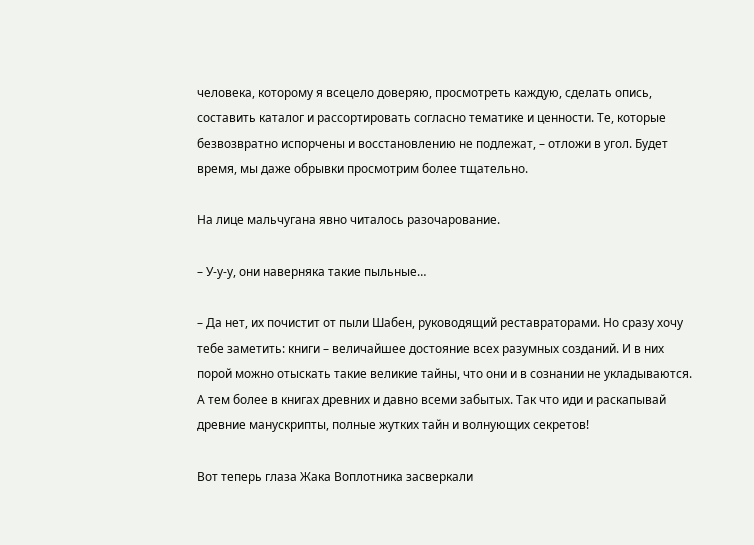человека, которому я всецело доверяю, просмотреть каждую, сделать опись, составить каталог и рассортировать согласно тематике и ценности. Те, которые безвозвратно испорчены и восстановлению не подлежат, – отложи в угол. Будет время, мы даже обрывки просмотрим более тщательно.

На лице мальчугана явно читалось разочарование.

– У-у-у, они наверняка такие пыльные…

– Да нет, их почистит от пыли Шабен, руководящий реставраторами. Но сразу хочу тебе заметить: книги – величайшее достояние всех разумных созданий. И в них порой можно отыскать такие великие тайны, что они и в сознании не укладываются. А тем более в книгах древних и давно всеми забытых. Так что иди и раскапывай древние манускрипты, полные жутких тайн и волнующих секретов!

Вот теперь глаза Жака Воплотника засверкали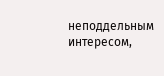неподдельным интересом,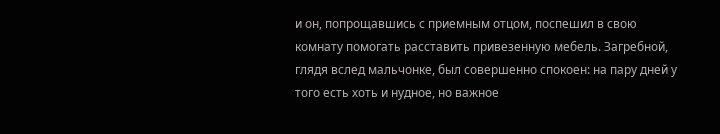и он, попрощавшись с приемным отцом, поспешил в свою комнату помогать расставить привезенную мебель. Загребной, глядя вслед мальчонке, был совершенно спокоен: на пару дней у того есть хоть и нудное, но важное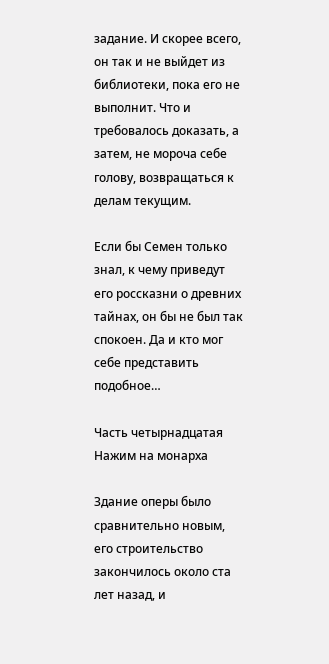задание. И скорее всего, он так и не выйдет из библиотеки, пока его не выполнит. Что и требовалось доказать, а затем, не мороча себе голову, возвращаться к делам текущим.

Если бы Семен только знал, к чему приведут его россказни о древних тайнах, он бы не был так спокоен. Да и кто мог себе представить подобное…

Часть четырнадцатая
Нажим на монарха

Здание оперы было сравнительно новым, его строительство закончилось около ста лет назад, и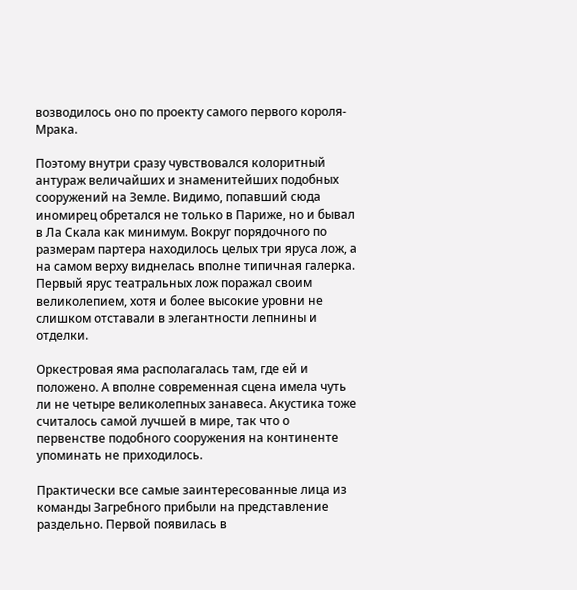возводилось оно по проекту самого первого короля-Мрака.

Поэтому внутри сразу чувствовался колоритный антураж величайших и знаменитейших подобных сооружений на Земле. Видимо, попавший сюда иномирец обретался не только в Париже, но и бывал в Ла Скала как минимум. Вокруг порядочного по размерам партера находилось целых три яруса лож, а на самом верху виднелась вполне типичная галерка. Первый ярус театральных лож поражал своим великолепием, хотя и более высокие уровни не слишком отставали в элегантности лепнины и отделки.

Оркестровая яма располагалась там, где ей и положено. А вполне современная сцена имела чуть ли не четыре великолепных занавеса. Акустика тоже считалось самой лучшей в мире, так что о первенстве подобного сооружения на континенте упоминать не приходилось.

Практически все самые заинтересованные лица из команды Загребного прибыли на представление раздельно. Первой появилась в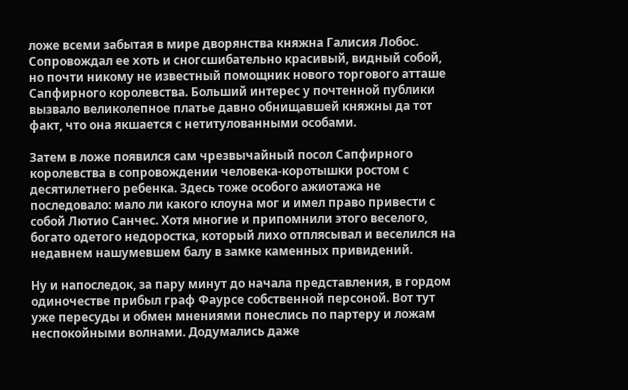ложе всеми забытая в мире дворянства княжна Галисия Лобос. Сопровождал ее хоть и сногсшибательно красивый, видный собой, но почти никому не известный помощник нового торгового атташе Сапфирного королевства. Больший интерес у почтенной публики вызвало великолепное платье давно обнищавшей княжны да тот факт, что она якшается с нетитулованными особами.

Затем в ложе появился сам чрезвычайный посол Сапфирного королевства в сопровождении человека-коротышки ростом с десятилетнего ребенка. Здесь тоже особого ажиотажа не последовало: мало ли какого клоуна мог и имел право привести с собой Лютио Санчес. Хотя многие и припомнили этого веселого, богато одетого недоростка, который лихо отплясывал и веселился на недавнем нашумевшем балу в замке каменных привидений.

Ну и напоследок, за пару минут до начала представления, в гордом одиночестве прибыл граф Фаурсе собственной персоной. Вот тут уже пересуды и обмен мнениями понеслись по партеру и ложам неспокойными волнами. Додумались даже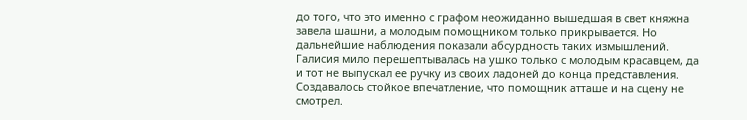до того, что это именно с графом неожиданно вышедшая в свет княжна завела шашни, а молодым помощником только прикрывается. Но дальнейшие наблюдения показали абсурдность таких измышлений. Галисия мило перешептывалась на ушко только с молодым красавцем, да и тот не выпускал ее ручку из своих ладоней до конца представления. Создавалось стойкое впечатление, что помощник атташе и на сцену не смотрел.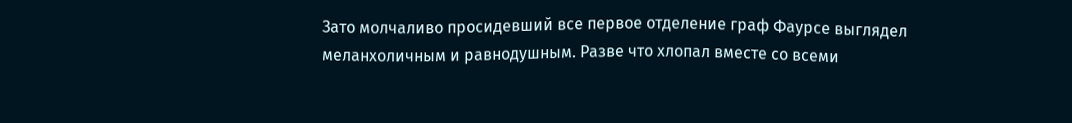Зато молчаливо просидевший все первое отделение граф Фаурсе выглядел меланхоличным и равнодушным. Разве что хлопал вместе со всеми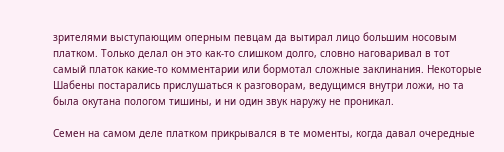зрителями выступающим оперным певцам да вытирал лицо большим носовым платком. Только делал он это как-то слишком долго, словно наговаривал в тот самый платок какие-то комментарии или бормотал сложные заклинания. Некоторые Шабены постарались прислушаться к разговорам, ведущимся внутри ложи, но та была окутана пологом тишины, и ни один звук наружу не проникал.

Семен на самом деле платком прикрывался в те моменты, когда давал очередные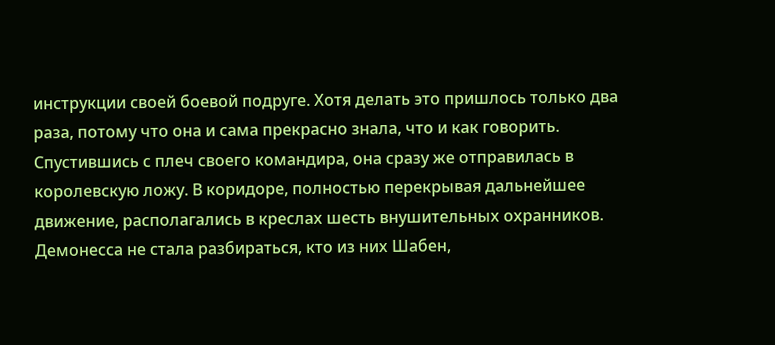инструкции своей боевой подруге. Хотя делать это пришлось только два раза, потому что она и сама прекрасно знала, что и как говорить. Спустившись с плеч своего командира, она сразу же отправилась в королевскую ложу. В коридоре, полностью перекрывая дальнейшее движение, располагались в креслах шесть внушительных охранников. Демонесса не стала разбираться, кто из них Шабен,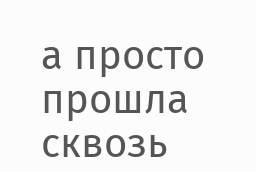а просто прошла сквозь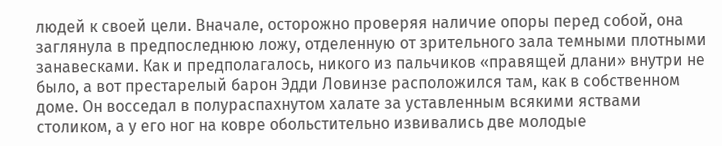людей к своей цели. Вначале, осторожно проверяя наличие опоры перед собой, она заглянула в предпоследнюю ложу, отделенную от зрительного зала темными плотными занавесками. Как и предполагалось, никого из пальчиков «правящей длани» внутри не было, а вот престарелый барон Эдди Ловинзе расположился там, как в собственном доме. Он восседал в полураспахнутом халате за уставленным всякими яствами столиком, а у его ног на ковре обольстительно извивались две молодые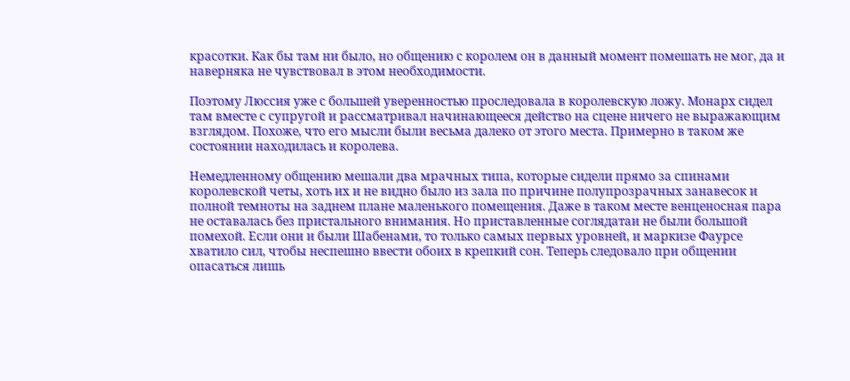красотки. Как бы там ни было, но общению с королем он в данный момент помешать не мог, да и наверняка не чувствовал в этом необходимости.

Поэтому Люссия уже с большей уверенностью проследовала в королевскую ложу. Монарх сидел там вместе с супругой и рассматривал начинающееся действо на сцене ничего не выражающим взглядом. Похоже, что его мысли были весьма далеко от этого места. Примерно в таком же состоянии находилась и королева.

Немедленному общению мешали два мрачных типа, которые сидели прямо за спинами королевской четы, хоть их и не видно было из зала по причине полупрозрачных занавесок и полной темноты на заднем плане маленького помещения. Даже в таком месте венценосная пара не оставалась без пристального внимания. Но приставленные соглядатаи не были большой помехой. Если они и были Шабенами, то только самых первых уровней, и маркизе Фаурсе хватило сил, чтобы неспешно ввести обоих в крепкий сон. Теперь следовало при общении опасаться лишь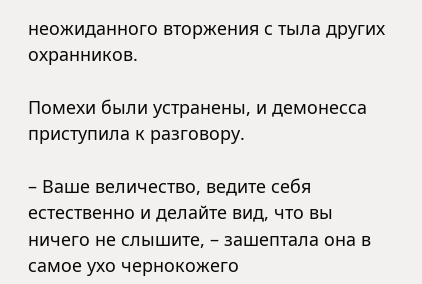неожиданного вторжения с тыла других охранников.

Помехи были устранены, и демонесса приступила к разговору.

– Ваше величество, ведите себя естественно и делайте вид, что вы ничего не слышите, – зашептала она в самое ухо чернокожего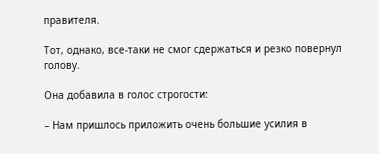правителя.

Тот, однако, все-таки не смог сдержаться и резко повернул голову.

Она добавила в голос строгости:

– Нам пришлось приложить очень большие усилия в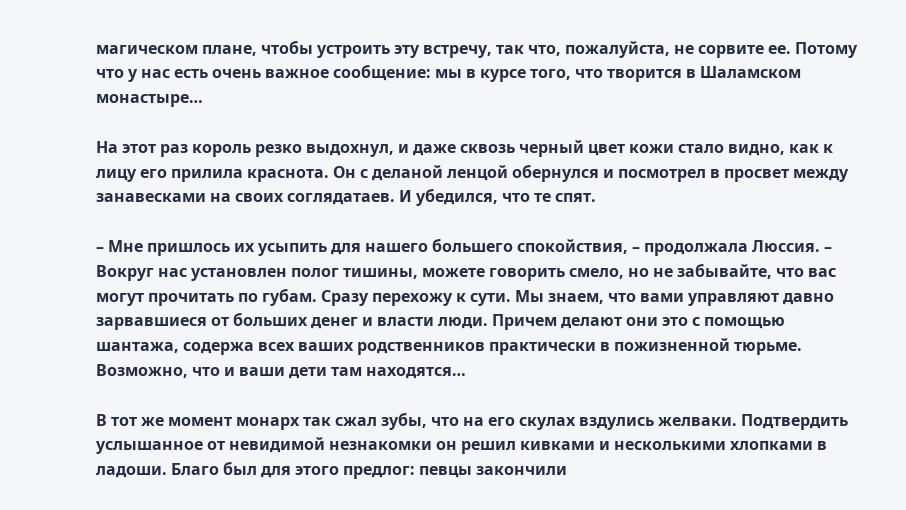магическом плане, чтобы устроить эту встречу, так что, пожалуйста, не сорвите ее. Потому что у нас есть очень важное сообщение: мы в курсе того, что творится в Шаламском монастыре…

На этот раз король резко выдохнул, и даже сквозь черный цвет кожи стало видно, как к лицу его прилила краснота. Он с деланой ленцой обернулся и посмотрел в просвет между занавесками на своих соглядатаев. И убедился, что те спят.

– Мне пришлось их усыпить для нашего большего спокойствия, – продолжала Люссия. – Вокруг нас установлен полог тишины, можете говорить смело, но не забывайте, что вас могут прочитать по губам. Сразу перехожу к сути. Мы знаем, что вами управляют давно зарвавшиеся от больших денег и власти люди. Причем делают они это с помощью шантажа, содержа всех ваших родственников практически в пожизненной тюрьме. Возможно, что и ваши дети там находятся…

В тот же момент монарх так сжал зубы, что на его скулах вздулись желваки. Подтвердить услышанное от невидимой незнакомки он решил кивками и несколькими хлопками в ладоши. Благо был для этого предлог: певцы закончили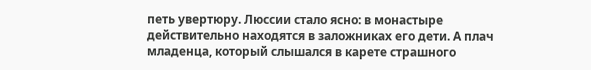петь увертюру. Люссии стало ясно: в монастыре действительно находятся в заложниках его дети. А плач младенца, который слышался в карете страшного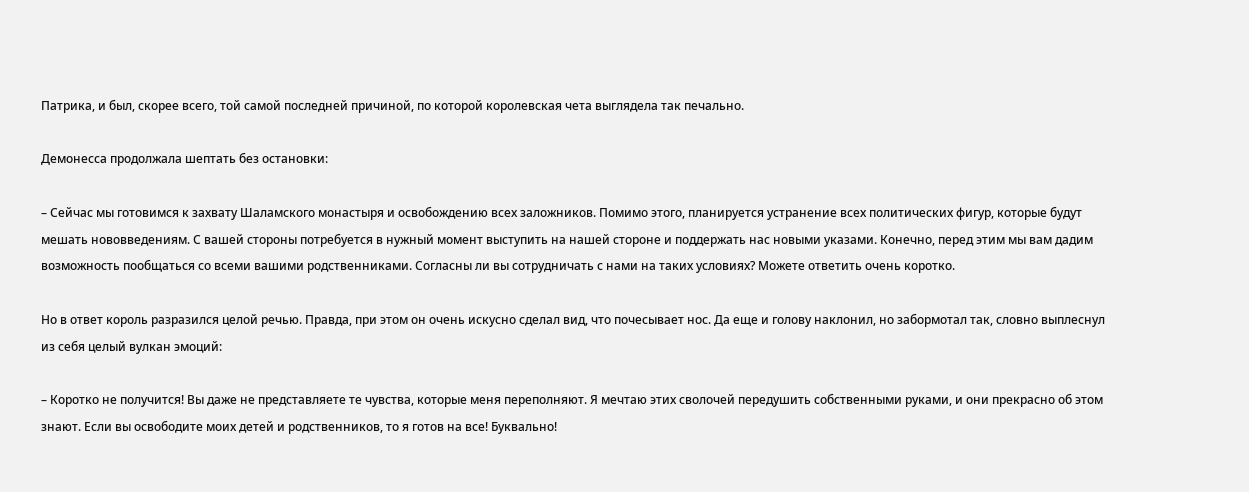Патрика, и был, скорее всего, той самой последней причиной, по которой королевская чета выглядела так печально.

Демонесса продолжала шептать без остановки:

– Сейчас мы готовимся к захвату Шаламского монастыря и освобождению всех заложников. Помимо этого, планируется устранение всех политических фигур, которые будут мешать нововведениям. С вашей стороны потребуется в нужный момент выступить на нашей стороне и поддержать нас новыми указами. Конечно, перед этим мы вам дадим возможность пообщаться со всеми вашими родственниками. Согласны ли вы сотрудничать с нами на таких условиях? Можете ответить очень коротко.

Но в ответ король разразился целой речью. Правда, при этом он очень искусно сделал вид, что почесывает нос. Да еще и голову наклонил, но забормотал так, словно выплеснул из себя целый вулкан эмоций:

– Коротко не получится! Вы даже не представляете те чувства, которые меня переполняют. Я мечтаю этих сволочей передушить собственными руками, и они прекрасно об этом знают. Если вы освободите моих детей и родственников, то я готов на все! Буквально!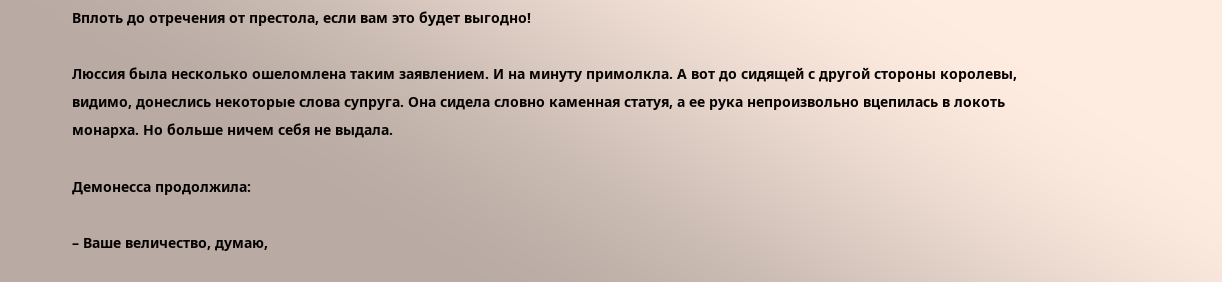Вплоть до отречения от престола, если вам это будет выгодно!

Люссия была несколько ошеломлена таким заявлением. И на минуту примолкла. А вот до сидящей с другой стороны королевы, видимо, донеслись некоторые слова супруга. Она сидела словно каменная статуя, а ее рука непроизвольно вцепилась в локоть монарха. Но больше ничем себя не выдала.

Демонесса продолжила:

– Ваше величество, думаю,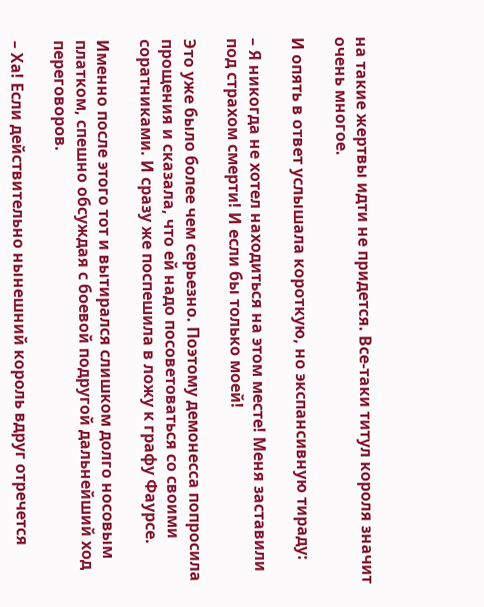на такие жертвы идти не придется. Все-таки титул короля значит очень многое.

И опять в ответ услышала короткую, но экспансивную тираду:

– Я никогда не хотел находиться на этом месте! Меня заставили под страхом смерти! И если бы только моей!

Это уже было более чем серьезно. Поэтому демонесса попросила прощения и сказала, что ей надо посоветоваться со своими соратниками. И сразу же поспешила в ложу к графу Фаурсе.

Именно после этого тот и вытирался слишком долго носовым платком, спешно обсуждая с боевой подругой дальнейший ход переговоров.

– Ха! Если действительно нынешний король вдруг отречется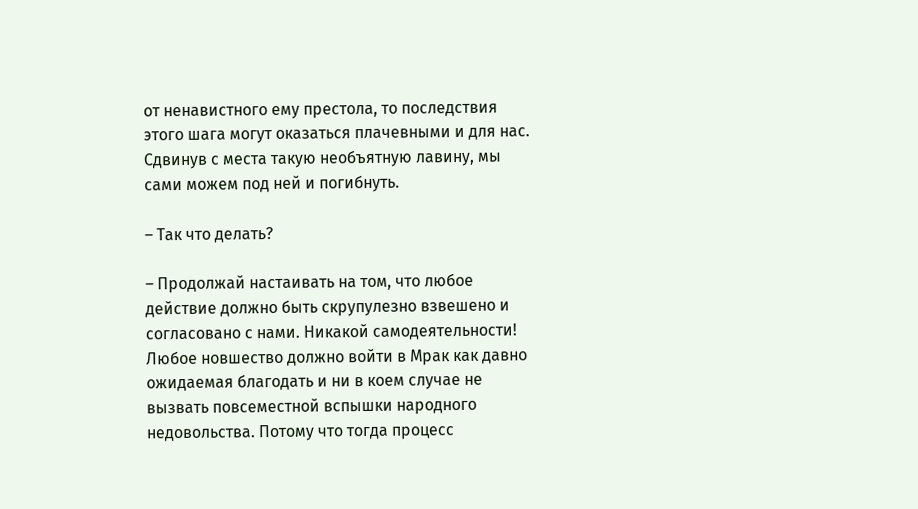от ненавистного ему престола, то последствия этого шага могут оказаться плачевными и для нас. Сдвинув с места такую необъятную лавину, мы сами можем под ней и погибнуть.

– Так что делать?

– Продолжай настаивать на том, что любое действие должно быть скрупулезно взвешено и согласовано с нами. Никакой самодеятельности! Любое новшество должно войти в Мрак как давно ожидаемая благодать и ни в коем случае не вызвать повсеместной вспышки народного недовольства. Потому что тогда процесс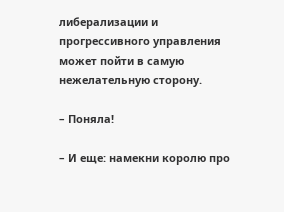либерализации и прогрессивного управления может пойти в самую нежелательную сторону.

– Поняла!

– И еще: намекни королю про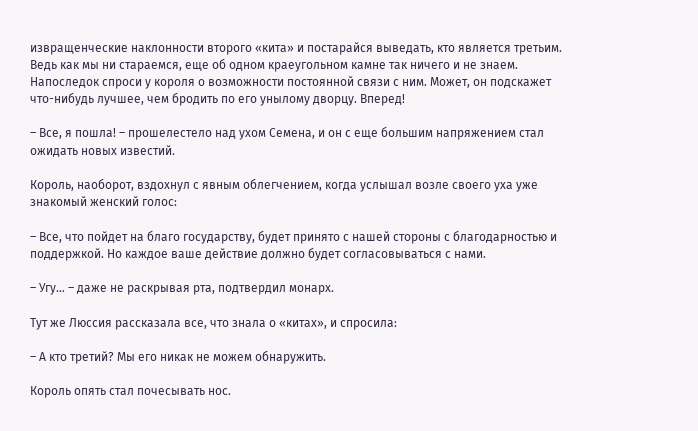извращенческие наклонности второго «кита» и постарайся выведать, кто является третьим. Ведь как мы ни стараемся, еще об одном краеугольном камне так ничего и не знаем. Напоследок спроси у короля о возможности постоянной связи с ним. Может, он подскажет что-нибудь лучшее, чем бродить по его унылому дворцу. Вперед!

– Все, я пошла! – прошелестело над ухом Семена, и он с еще большим напряжением стал ожидать новых известий.

Король, наоборот, вздохнул с явным облегчением, когда услышал возле своего уха уже знакомый женский голос:

– Все, что пойдет на благо государству, будет принято с нашей стороны с благодарностью и поддержкой. Но каждое ваше действие должно будет согласовываться с нами.

– Угу… – даже не раскрывая рта, подтвердил монарх.

Тут же Люссия рассказала все, что знала о «китах», и спросила:

– А кто третий? Мы его никак не можем обнаружить.

Король опять стал почесывать нос.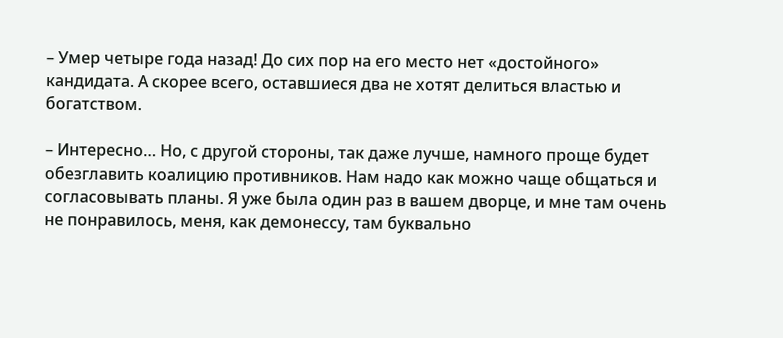– Умер четыре года назад! До сих пор на его место нет «достойного» кандидата. А скорее всего, оставшиеся два не хотят делиться властью и богатством.

– Интересно… Но, с другой стороны, так даже лучше, намного проще будет обезглавить коалицию противников. Нам надо как можно чаще общаться и согласовывать планы. Я уже была один раз в вашем дворце, и мне там очень не понравилось, меня, как демонессу, там буквально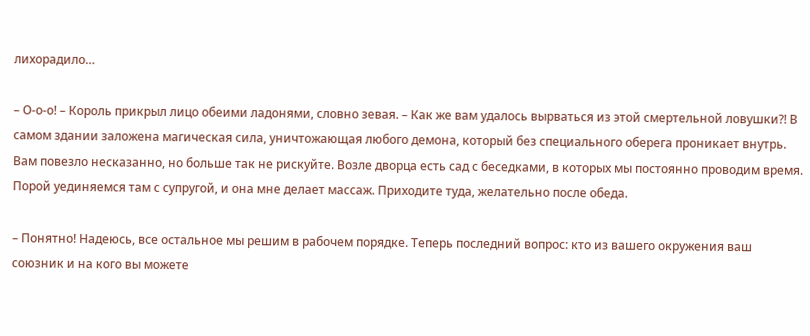лихорадило…

– О-о-о! – Король прикрыл лицо обеими ладонями, словно зевая. – Как же вам удалось вырваться из этой смертельной ловушки?! В самом здании заложена магическая сила, уничтожающая любого демона, который без специального оберега проникает внутрь. Вам повезло несказанно, но больше так не рискуйте. Возле дворца есть сад с беседками, в которых мы постоянно проводим время. Порой уединяемся там с супругой, и она мне делает массаж. Приходите туда, желательно после обеда.

– Понятно! Надеюсь, все остальное мы решим в рабочем порядке. Теперь последний вопрос: кто из вашего окружения ваш союзник и на кого вы можете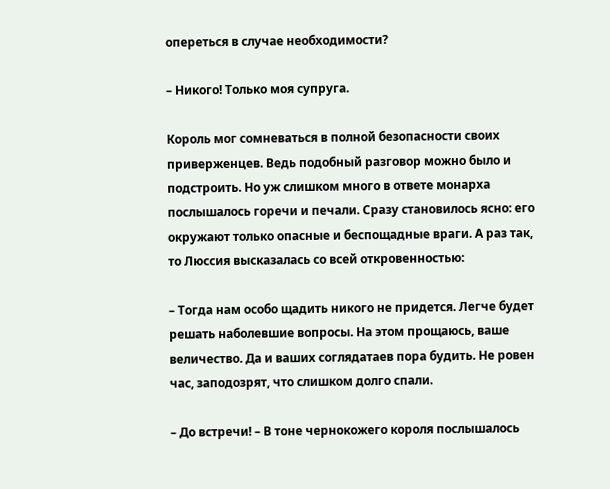опереться в случае необходимости?

– Никого! Только моя супруга.

Король мог сомневаться в полной безопасности своих приверженцев. Ведь подобный разговор можно было и подстроить. Но уж слишком много в ответе монарха послышалось горечи и печали. Сразу становилось ясно: его окружают только опасные и беспощадные враги. А раз так, то Люссия высказалась со всей откровенностью:

– Тогда нам особо щадить никого не придется. Легче будет решать наболевшие вопросы. На этом прощаюсь, ваше величество. Да и ваших соглядатаев пора будить. Не ровен час, заподозрят, что слишком долго спали.

– До встречи! – В тоне чернокожего короля послышалось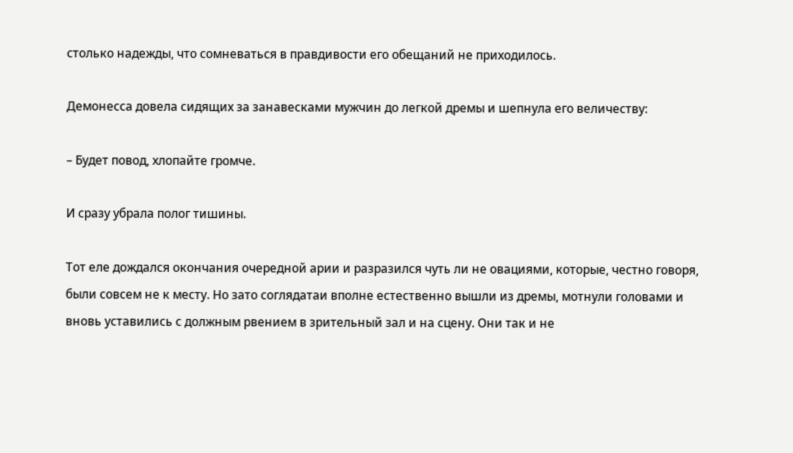столько надежды, что сомневаться в правдивости его обещаний не приходилось.

Демонесса довела сидящих за занавесками мужчин до легкой дремы и шепнула его величеству:

– Будет повод, хлопайте громче.

И сразу убрала полог тишины.

Тот еле дождался окончания очередной арии и разразился чуть ли не овациями, которые, честно говоря, были совсем не к месту. Но зато соглядатаи вполне естественно вышли из дремы, мотнули головами и вновь уставились с должным рвением в зрительный зал и на сцену. Они так и не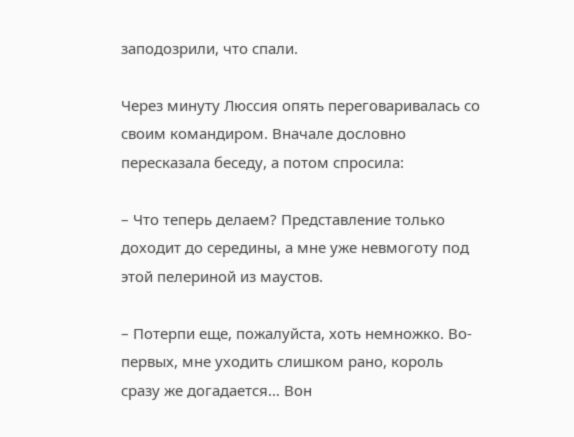заподозрили, что спали.

Через минуту Люссия опять переговаривалась со своим командиром. Вначале дословно пересказала беседу, а потом спросила:

– Что теперь делаем? Представление только доходит до середины, а мне уже невмоготу под этой пелериной из маустов.

– Потерпи еще, пожалуйста, хоть немножко. Во-первых, мне уходить слишком рано, король сразу же догадается… Вон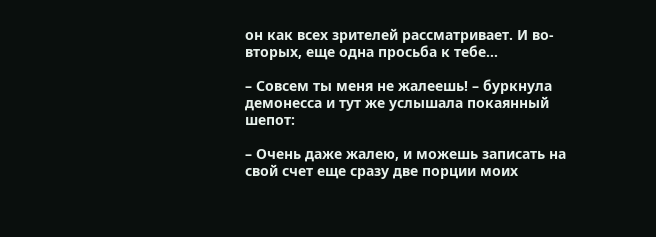он как всех зрителей рассматривает. И во-вторых, еще одна просьба к тебе…

– Совсем ты меня не жалеешь! – буркнула демонесса и тут же услышала покаянный шепот:

– Очень даже жалею, и можешь записать на свой счет еще сразу две порции моих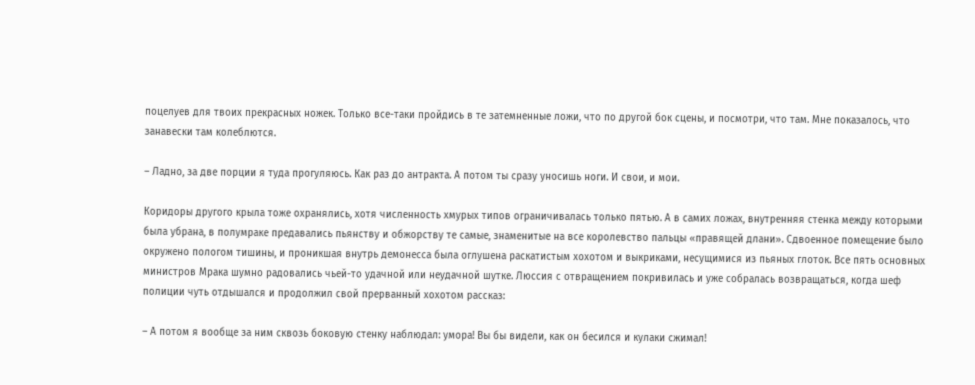поцелуев для твоих прекрасных ножек. Только все-таки пройдись в те затемненные ложи, что по другой бок сцены, и посмотри, что там. Мне показалось, что занавески там колеблются.

– Ладно, за две порции я туда прогуляюсь. Как раз до антракта. А потом ты сразу уносишь ноги. И свои, и мои.

Коридоры другого крыла тоже охранялись, хотя численность хмурых типов ограничивалась только пятью. А в самих ложах, внутренняя стенка между которыми была убрана, в полумраке предавались пьянству и обжорству те самые, знаменитые на все королевство пальцы «правящей длани». Сдвоенное помещение было окружено пологом тишины, и проникшая внутрь демонесса была оглушена раскатистым хохотом и выкриками, несущимися из пьяных глоток. Все пять основных министров Мрака шумно радовались чьей-то удачной или неудачной шутке. Люссия с отвращением покривилась и уже собралась возвращаться, когда шеф полиции чуть отдышался и продолжил свой прерванный хохотом рассказ:

– А потом я вообще за ним сквозь боковую стенку наблюдал: умора! Вы бы видели, как он бесился и кулаки сжимал!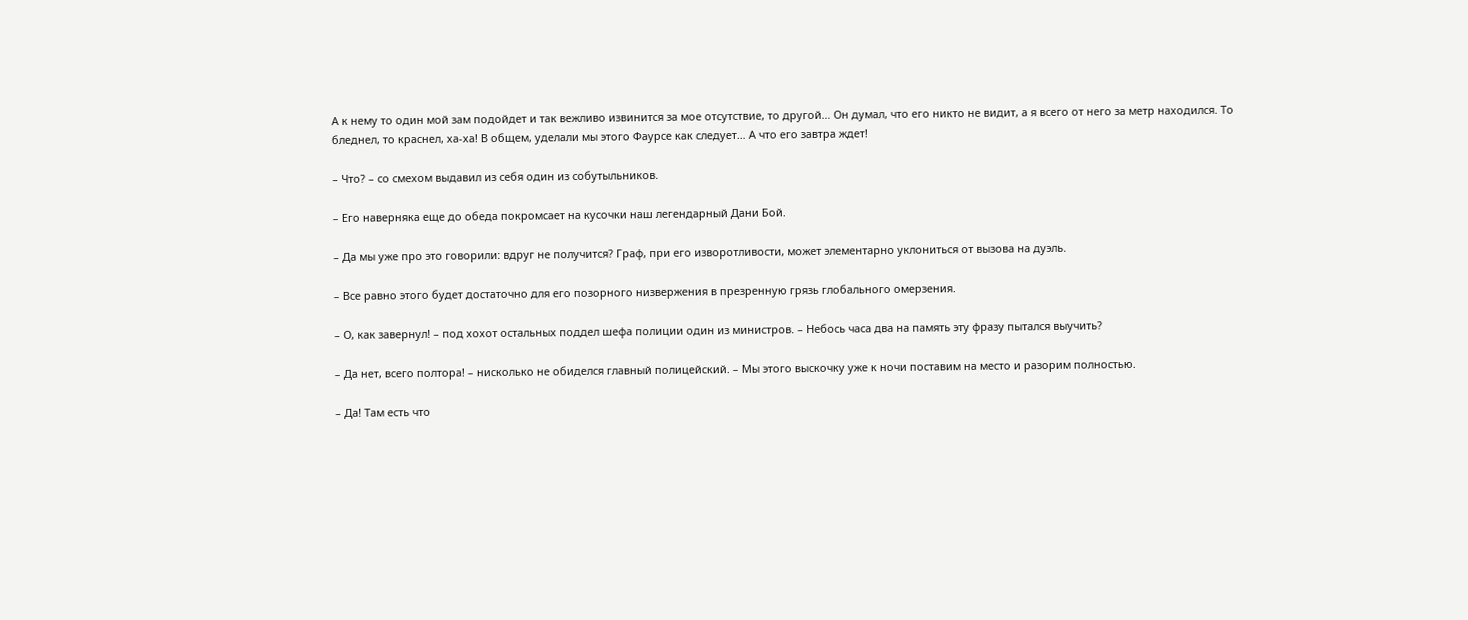А к нему то один мой зам подойдет и так вежливо извинится за мое отсутствие, то другой… Он думал, что его никто не видит, а я всего от него за метр находился. То бледнел, то краснел, ха-ха! В общем, уделали мы этого Фаурсе как следует… А что его завтра ждет!

– Что? – со смехом выдавил из себя один из собутыльников.

– Его наверняка еще до обеда покромсает на кусочки наш легендарный Дани Бой.

– Да мы уже про это говорили: вдруг не получится? Граф, при его изворотливости, может элементарно уклониться от вызова на дуэль.

– Все равно этого будет достаточно для его позорного низвержения в презренную грязь глобального омерзения.

– О, как завернул! – под хохот остальных поддел шефа полиции один из министров. – Небось часа два на память эту фразу пытался выучить?

– Да нет, всего полтора! – нисколько не обиделся главный полицейский. – Мы этого выскочку уже к ночи поставим на место и разорим полностью.

– Да! Там есть что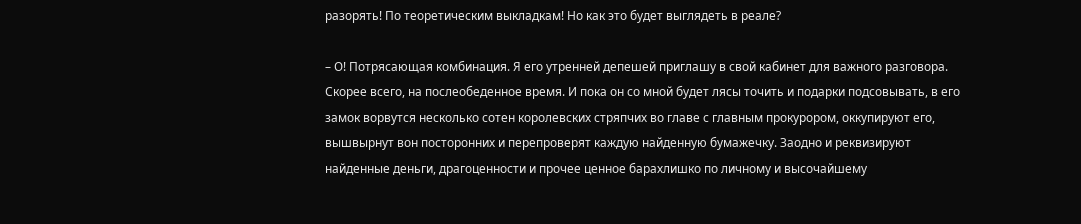разорять! По теоретическим выкладкам! Но как это будет выглядеть в реале?

– О! Потрясающая комбинация. Я его утренней депешей приглашу в свой кабинет для важного разговора. Скорее всего, на послеобеденное время. И пока он со мной будет лясы точить и подарки подсовывать, в его замок ворвутся несколько сотен королевских стряпчих во главе с главным прокурором, оккупируют его, вышвырнут вон посторонних и перепроверят каждую найденную бумажечку. Заодно и реквизируют найденные деньги, драгоценности и прочее ценное барахлишко по личному и высочайшему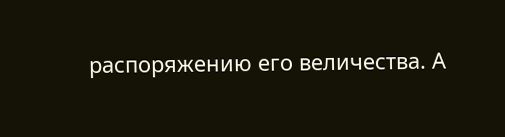распоряжению его величества. А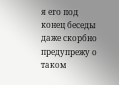я его под конец беседы даже скорбно предупрежу о таком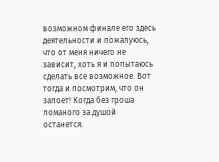возможном финале его здесь деятельности и пожалуюсь, что от меня ничего не зависит, хоть я и попытаюсь сделать все возможное. Вот тогда и посмотрим, что он запоет! Когда без гроша ломаного за душой останется.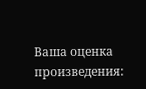Ваша оценка произведения: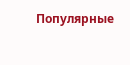Популярные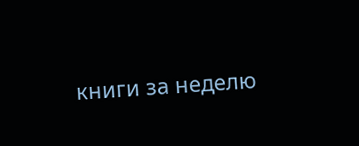книги за неделю